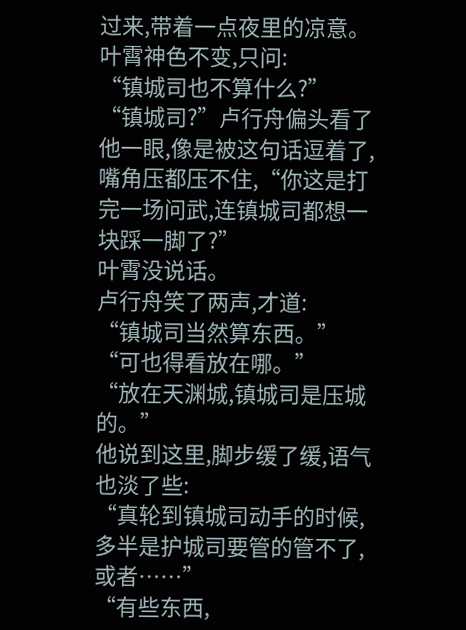过来,带着一点夜里的凉意。
叶霄神色不变,只问:
“镇城司也不算什么?”
“镇城司?”卢行舟偏头看了他一眼,像是被这句话逗着了,嘴角压都压不住,“你这是打完一场问武,连镇城司都想一块踩一脚了?”
叶霄没说话。
卢行舟笑了两声,才道:
“镇城司当然算东西。”
“可也得看放在哪。”
“放在天渊城,镇城司是压城的。”
他说到这里,脚步缓了缓,语气也淡了些:
“真轮到镇城司动手的时候,多半是护城司要管的管不了,或者……”
“有些东西,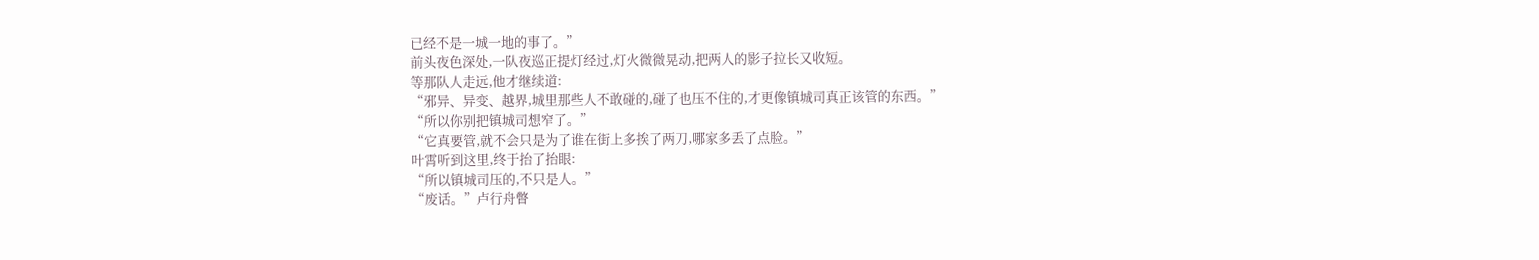已经不是一城一地的事了。”
前头夜色深处,一队夜巡正提灯经过,灯火微微晃动,把两人的影子拉长又收短。
等那队人走远,他才继续道:
“邪异、异变、越界,城里那些人不敢碰的,碰了也压不住的,才更像镇城司真正该管的东西。”
“所以你别把镇城司想窄了。”
“它真要管,就不会只是为了谁在街上多挨了两刀,哪家多丢了点脸。”
叶霄听到这里,终于抬了抬眼:
“所以镇城司压的,不只是人。”
“废话。”卢行舟瞥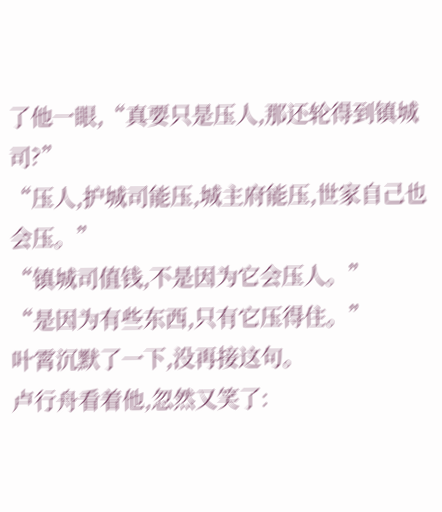了他一眼,“真要只是压人,那还轮得到镇城司?”
“压人,护城司能压,城主府能压,世家自己也会压。”
“镇城司值钱,不是因为它会压人。”
“是因为有些东西,只有它压得住。”
叶霄沉默了一下,没再接这句。
卢行舟看着他,忽然又笑了: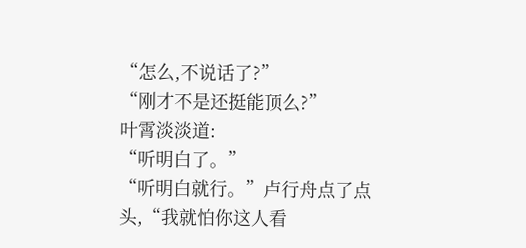“怎么,不说话了?”
“刚才不是还挺能顶么?”
叶霄淡淡道:
“听明白了。”
“听明白就行。”卢行舟点了点头,“我就怕你这人看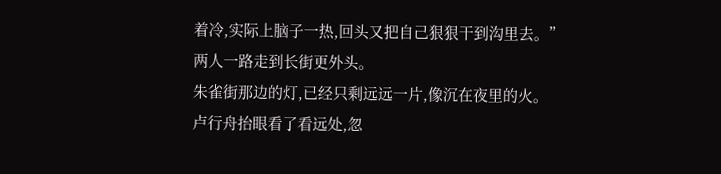着冷,实际上脑子一热,回头又把自己狠狠干到沟里去。”
两人一路走到长街更外头。
朱雀街那边的灯,已经只剩远远一片,像沉在夜里的火。
卢行舟抬眼看了看远处,忽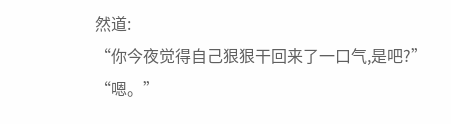然道:
“你今夜觉得自己狠狠干回来了一口气,是吧?”
“嗯。”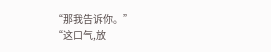“那我告诉你。”
“这口气,放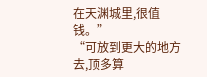在天渊城里,很值钱。”
“可放到更大的地方去,顶多算